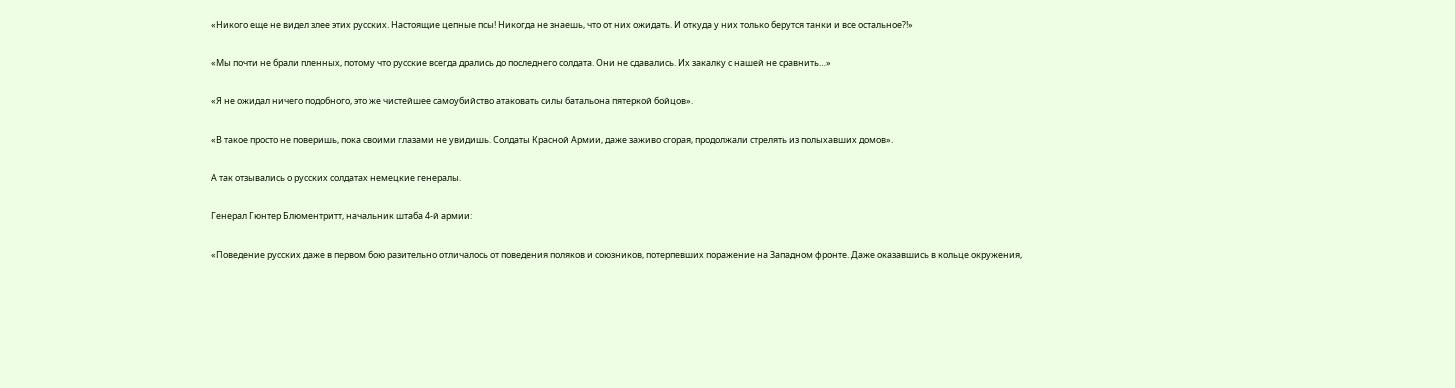«Никого еще не видел злее этих русских. Настоящие цепные псы! Никогда не знаешь, что от них ожидать. И откуда у них только берутся танки и все остальное?!»

«Мы почти не брали пленных, потому что русские всегда дрались до последнего солдата. Они не сдавались. Их закалку с нашей не сравнить…»

«Я не ожидал ничего подобного, это же чистейшее самоубийство атаковать силы батальона пятеркой бойцов».

«В такое просто не поверишь, пока своими глазами не увидишь. Солдаты Красной Армии, даже заживо сгорая, продолжали стрелять из полыхавших домов».

А так отзывались о русских солдатах немецкие генералы.

Генерал Гюнтер Блюментритт, начальник штаба 4-й армии:

«Поведение русских даже в первом бою разительно отличалось от поведения поляков и союзников, потерпевших поражение на Западном фронте. Даже оказавшись в кольце окружения,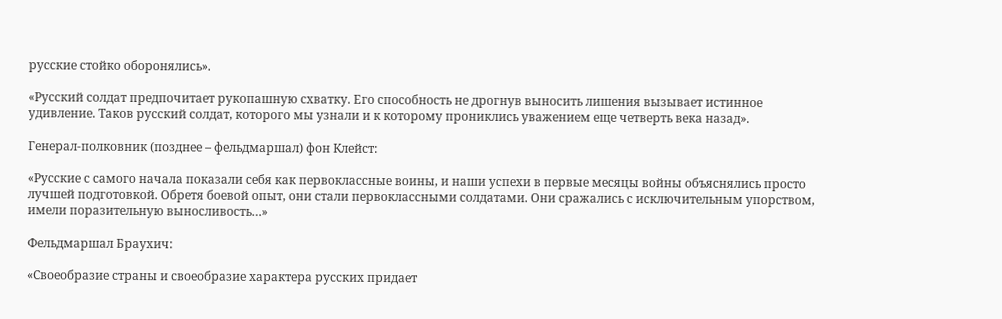русские стойко оборонялись».

«Русский солдат предпочитает рукопашную схватку. Его способность не дрогнув выносить лишения вызывает истинное удивление. Таков русский солдат, которого мы узнали и к которому прониклись уважением еще четверть века назад».

Генерал-полковник (позднее – фельдмаршал) фон Клейст:

«Русские с самого начала показали себя как первоклассные воины, и наши успехи в первые месяцы войны объяснялись просто лучшей подготовкой. Обретя боевой опыт, они стали первоклассными солдатами. Они сражались с исключительным упорством, имели поразительную выносливость…»

Фельдмаршал Браухич:

«Своеобразие страны и своеобразие характера русских придает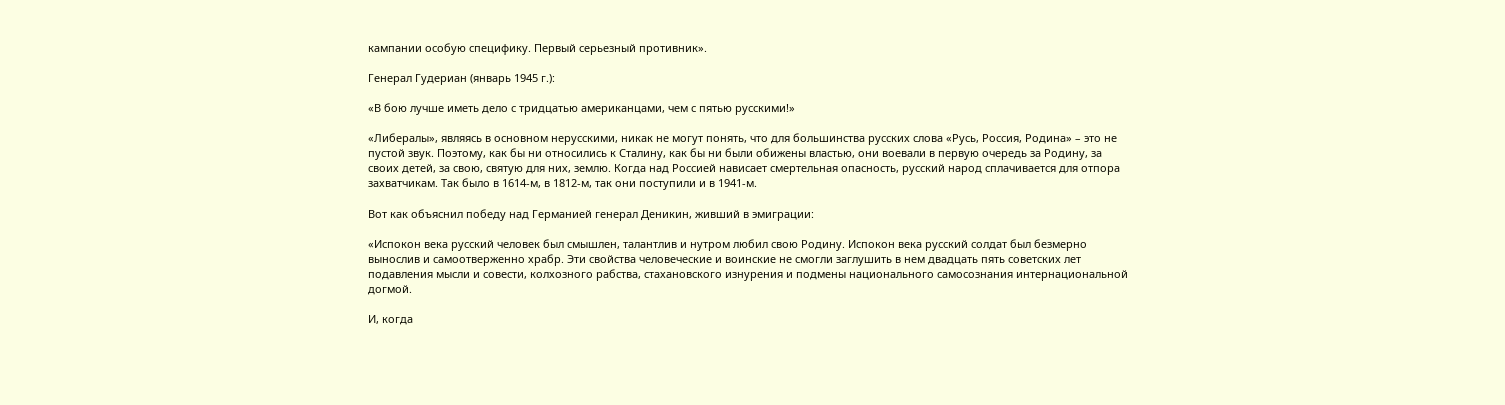кампании особую специфику. Первый серьезный противник».

Генерал Гудериан (январь 1945 г.):

«В бою лучше иметь дело с тридцатью американцами, чем с пятью русскими!»

«Либералы», являясь в основном нерусскими, никак не могут понять, что для большинства русских слова «Русь, Россия, Родина» – это не пустой звук. Поэтому, как бы ни относились к Сталину, как бы ни были обижены властью, они воевали в первую очередь за Родину, за своих детей, за свою, святую для них, землю. Когда над Россией нависает смертельная опасность, русский народ сплачивается для отпора захватчикам. Так было в 1614-м, в 1812-м, так они поступили и в 1941-м.

Вот как объяснил победу над Германией генерал Деникин, живший в эмиграции:

«Испокон века русский человек был смышлен, талантлив и нутром любил свою Родину. Испокон века русский солдат был безмерно вынослив и самоотверженно храбр. Эти свойства человеческие и воинские не смогли заглушить в нем двадцать пять советских лет подавления мысли и совести, колхозного рабства, стахановского изнурения и подмены национального самосознания интернациональной догмой.

И, когда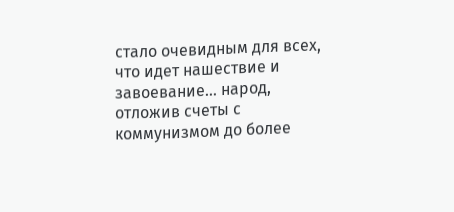стало очевидным для всех, что идет нашествие и завоевание… народ, отложив счеты с коммунизмом до более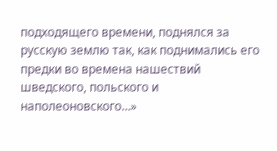подходящего времени, поднялся за русскую землю так, как поднимались его предки во времена нашествий шведского, польского и наполеоновского…»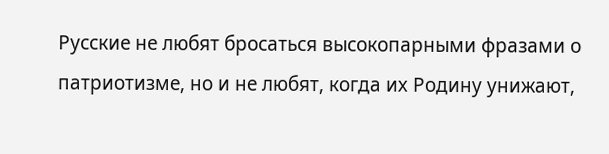Русские не любят бросаться высокопарными фразами о патриотизме, но и не любят, когда их Родину унижают,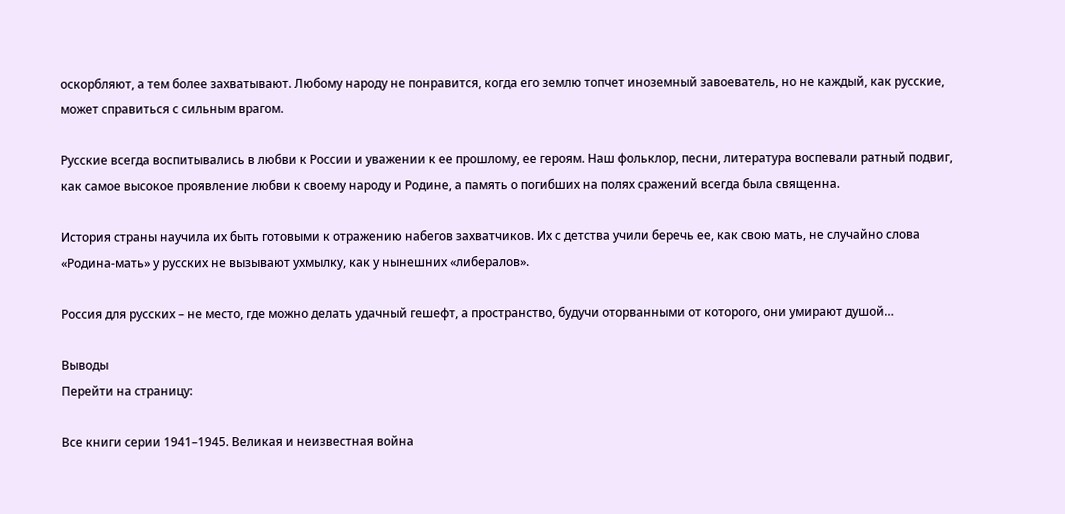оскорбляют, а тем более захватывают. Любому народу не понравится, когда его землю топчет иноземный завоеватель, но не каждый, как русские, может справиться с сильным врагом.

Русские всегда воспитывались в любви к России и уважении к ее прошлому, ее героям. Наш фольклор, песни, литература воспевали ратный подвиг, как самое высокое проявление любви к своему народу и Родине, а память о погибших на полях сражений всегда была священна.

История страны научила их быть готовыми к отражению набегов захватчиков. Их с детства учили беречь ее, как свою мать, не случайно слова «Родина-мать» у русских не вызывают ухмылку, как у нынешних «либералов».

Россия для русских – не место, где можно делать удачный гешефт, а пространство, будучи оторванными от которого, они умирают душой…

Выводы
Перейти на страницу:

Все книги серии 1941–1945. Великая и неизвестная война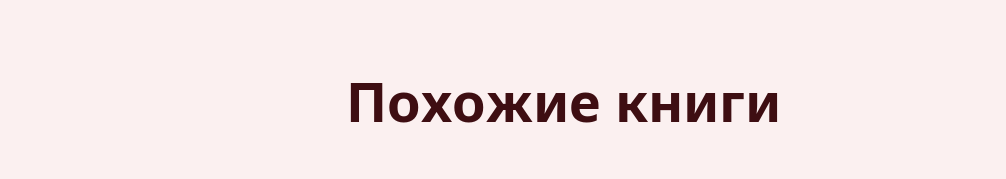Похожие книги